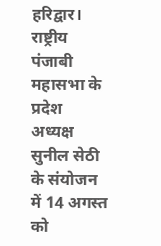हरिद्वार। राष्ट्रीय पंजाबी महासभा के प्रदेश अध्यक्ष सुनील सेठी के संयोजन में 14 अगस्त को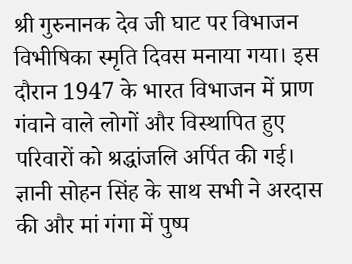श्री गुरुनानक देव जी घाट पर विभाजन विभीषिका स्मृति दिवस मनाया गया। इस दौरान 1947 के भारत विभाजन में प्राण गंवाने वाले लोगों और विस्थापित हुए परिवारों को श्रद्धांजलि अर्पित की गई। ज्ञानी सोहन सिंह के साथ सभी ने अरदास की और मां गंगा में पुष्प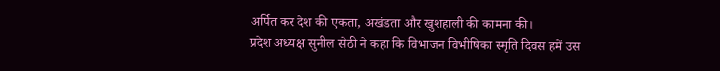अर्पित कर देश की एकता, अखंडता और खुशहाली की कामना की।
प्रदेश अध्यक्ष सुनील सेठी ने कहा कि विभाजन विभीषिका स्मृति दिवस हमें उस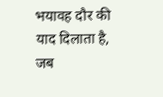भयावह दौर की याद दिलाता है, जब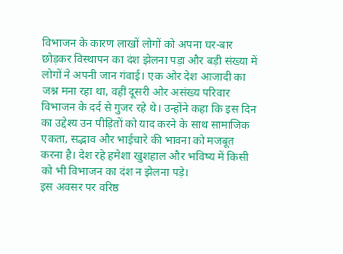विभाजन के कारण लाखों लोगों को अपना घर-बार छोड़कर विस्थापन का दंश झेलना पड़ा और बड़ी संख्या में लोगों ने अपनी जान गंवाई। एक ओर देश आजादी का जश्न मना रहा था, वहीं दूसरी ओर असंख्य परिवार विभाजन के दर्द से गुजर रहे थे। उन्होंने कहा कि इस दिन का उद्देश्य उन पीड़ितों को याद करने के साथ सामाजिक एकता, सद्भाव और भाईचारे की भावना को मजबूत करना है। देश रहे हमेशा खुशहाल और भविष्य में किसी को भी विभाजन का दंश न झेलना पड़े।
इस अवसर पर वरिष्ठ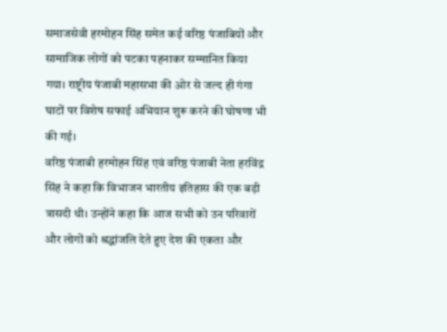समाजसेवी हरमोहन सिंह समेत कई वरिष्ठ पंजाबियों और सामाजिक लोगों को पटका पहनाकर सम्मानित किया गया। राष्ट्रीय पंजाबी महासभा की ओर से जल्द ही गंगा घाटों पर विशेष सफाई अभियान शुरू करने की घोषणा भी की गई।
वरिष्ठ पंजाबी हरमोहन सिंह एवं वरिष्ठ पंजाबी नेता हरविंद्र सिंह ने कहा कि विभाजन भारतीय इतिहास की एक बड़ी त्रासदी थी। उन्होंने कहा कि आज सभी को उन परिवारों और लोगों को श्रद्धांजलि देते हुए देश की एकता और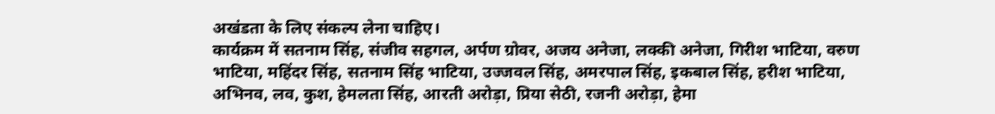अखंडता के लिए संकल्प लेना चाहिए।
कार्यक्रम में सतनाम सिंह, संजीव सहगल, अर्पण ग्रोवर, अजय अनेजा, लक्की अनेजा, गिरीश भाटिया, वरुण भाटिया, महिंदर सिंह, सतनाम सिंह भाटिया, उज्जवल सिंह, अमरपाल सिंह, इकबाल सिंह, हरीश भाटिया, अभिनव, लव, कुश, हेमलता सिंह, आरती अरोड़ा, प्रिया सेठी, रजनी अरोड़ा, हेमा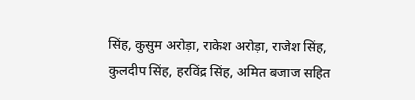सिंह, कुसुम अरोड़ा, राकेश अरोड़ा, राजेश सिंह, कुलदीप सिंह, हरविंद्र सिंह, अमित बजाज सहित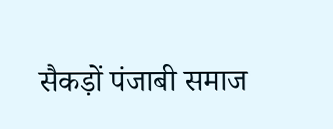सैकड़ों पंजाबी समाज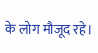के लोग मौजूद रहे।